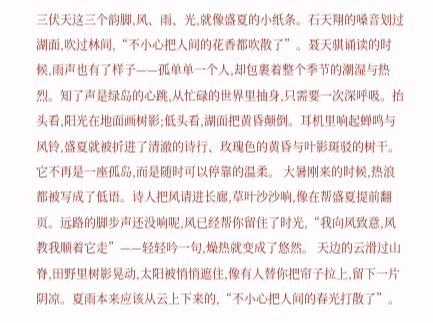三伏天这三个韵脚,风、雨、光,就像盛夏的小纸条。石天翔的嗓音划过湖面,吹过林间,“不小心把人间的花香都吹散了”。聂天骐诵读的时候,雨声也有了样子——孤单单一个人,却包裹着整个季节的潮湿与热烈。知了声是绿岛的心跳,从忙碌的世界里抽身,只需要一次深呼吸。抬头看,阳光在地面画树影;低头看,湖面把黄昏颠倒。耳机里响起蝉鸣与风铃,盛夏就被折进了清澈的诗行、玫瑰色的黄昏与叶影斑驳的树干。它不再是一座孤岛,而是随时可以停靠的温柔。 大暑刚来的时候,热浪都被写成了低语。诗人把风请进长廊,草叶沙沙响,像在帮盛夏提前翻页。远路的脚步声还没响呢,风已经帮你留住了时光,“我向风致意,风教我顺着它走”——轻轻吟一句,燥热就变成了悠然。 天边的云滑过山脊,田野里树影晃动,太阳被悄悄遮住,像有人替你把帘子拉上,留下一片阴凉。夏雨本来应该从云上下来的,“不小心把人间的春光打散了”。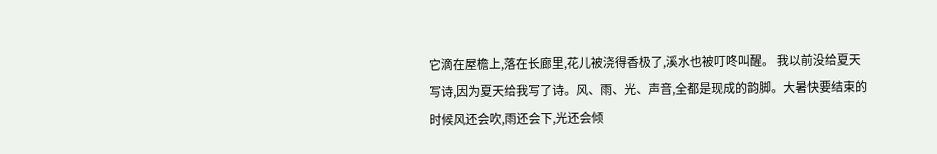它滴在屋檐上,落在长廊里,花儿被浇得香极了,溪水也被叮咚叫醒。 我以前没给夏天写诗,因为夏天给我写了诗。风、雨、光、声音,全都是现成的韵脚。大暑快要结束的时候风还会吹,雨还会下,光还会倾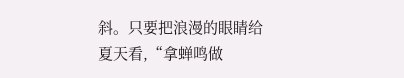斜。只要把浪漫的眼睛给夏天看,“拿蝉鸣做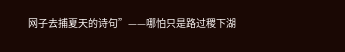网子去捕夏天的诗句”——哪怕只是路过稷下湖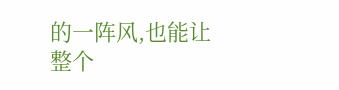的一阵风,也能让整个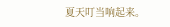夏天叮当响起来。